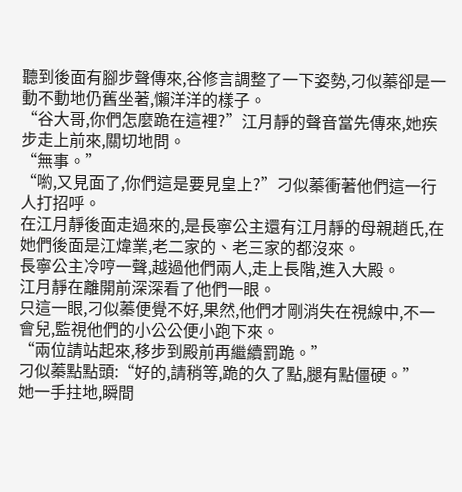聽到後面有腳步聲傳來,谷修言調整了一下姿勢,刁似蓁卻是一動不動地仍舊坐著,懶洋洋的樣子。
“谷大哥,你們怎麼跪在這裡?”江月靜的聲音當先傳來,她疾步走上前來,關切地問。
“無事。”
“喲,又見面了,你們這是要見皇上?”刁似蓁衝著他們這一行人打招呼。
在江月靜後面走過來的,是長寧公主還有江月靜的母親趙氏,在她們後面是江煒業,老二家的、老三家的都沒來。
長寧公主冷哼一聲,越過他們兩人,走上長階,進入大殿。
江月靜在離開前深深看了他們一眼。
只這一眼,刁似蓁便覺不好,果然,他們才剛消失在視線中,不一會兒,監視他們的小公公便小跑下來。
“兩位請站起來,移步到殿前再繼續罰跪。”
刁似蓁點點頭:“好的,請稍等,跪的久了點,腿有點僵硬。”
她一手拄地,瞬間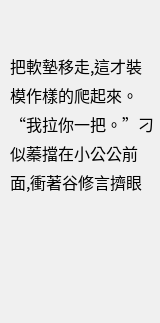把軟墊移走,這才裝模作樣的爬起來。
“我拉你一把。”刁似蓁擋在小公公前面,衝著谷修言擠眼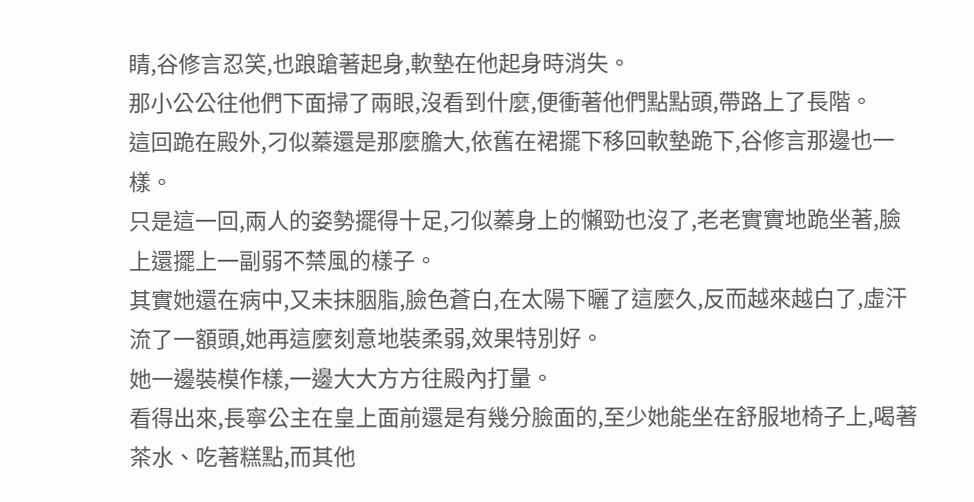睛,谷修言忍笑,也踉蹌著起身,軟墊在他起身時消失。
那小公公往他們下面掃了兩眼,沒看到什麼,便衝著他們點點頭,帶路上了長階。
這回跪在殿外,刁似蓁還是那麼膽大,依舊在裙擺下移回軟墊跪下,谷修言那邊也一樣。
只是這一回,兩人的姿勢擺得十足,刁似蓁身上的懶勁也沒了,老老實實地跪坐著,臉上還擺上一副弱不禁風的樣子。
其實她還在病中,又未抹胭脂,臉色蒼白,在太陽下曬了這麼久,反而越來越白了,虛汗流了一額頭,她再這麼刻意地裝柔弱,效果特別好。
她一邊裝模作樣,一邊大大方方往殿內打量。
看得出來,長寧公主在皇上面前還是有幾分臉面的,至少她能坐在舒服地椅子上,喝著茶水、吃著糕點,而其他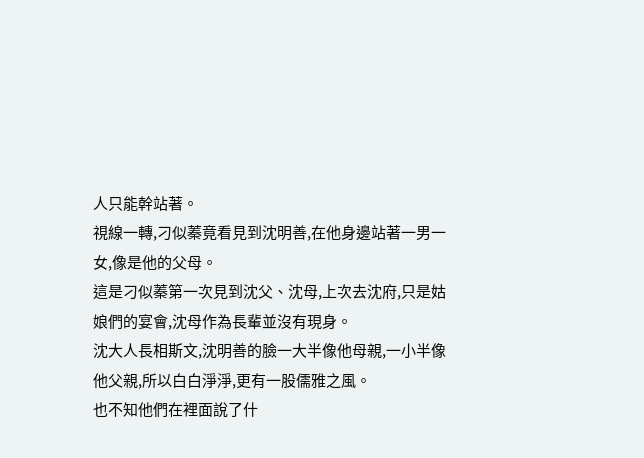人只能幹站著。
視線一轉,刁似蓁竟看見到沈明善,在他身邊站著一男一女,像是他的父母。
這是刁似蓁第一次見到沈父、沈母,上次去沈府,只是姑娘們的宴會,沈母作為長輩並沒有現身。
沈大人長相斯文,沈明善的臉一大半像他母親,一小半像他父親,所以白白淨淨,更有一股儒雅之風。
也不知他們在裡面說了什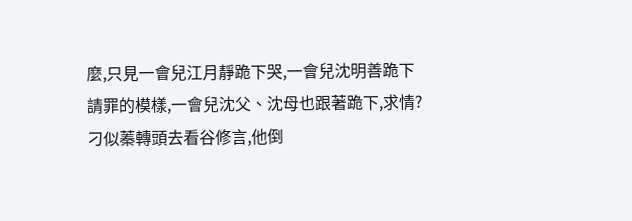麼,只見一會兒江月靜跪下哭,一會兒沈明善跪下請罪的模樣,一會兒沈父、沈母也跟著跪下,求情?
刁似蓁轉頭去看谷修言,他倒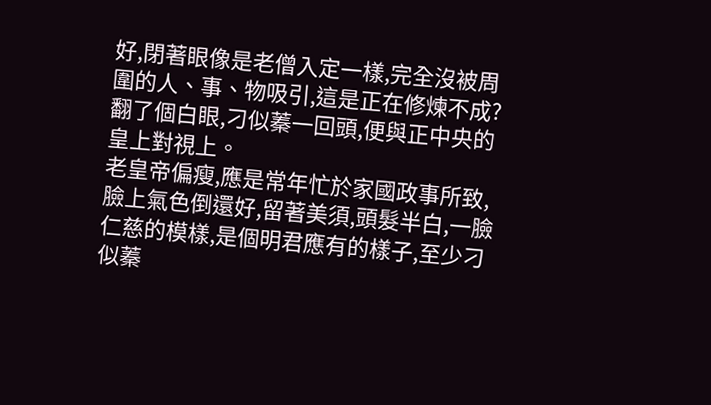好,閉著眼像是老僧入定一樣,完全沒被周圍的人、事、物吸引,這是正在修煉不成?
翻了個白眼,刁似蓁一回頭,便與正中央的皇上對視上。
老皇帝偏瘦,應是常年忙於家國政事所致,臉上氣色倒還好,留著美須,頭髮半白,一臉仁慈的模樣,是個明君應有的樣子,至少刁似蓁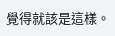覺得就該是這樣。